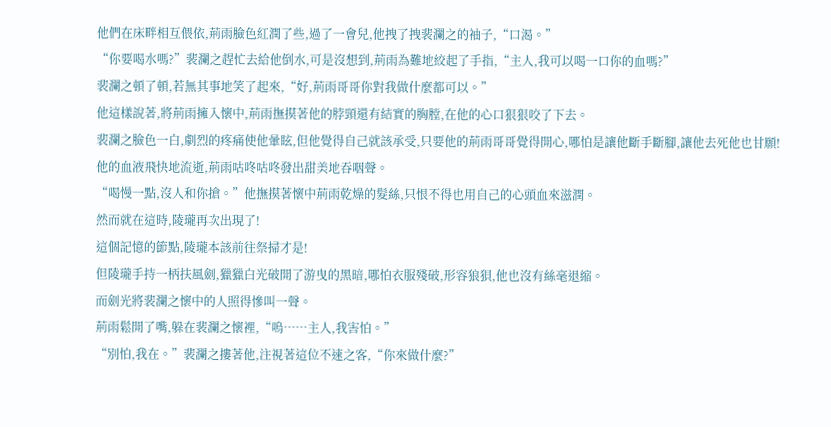他們在床畔相互偎依,荊雨臉色紅潤了些,過了一會兒,他拽了拽裴瀾之的袖子,“口渴。”
“你要喝水嗎?”裴瀾之趕忙去給他倒水,可是沒想到,荊雨為難地絞起了手指,“主人,我可以喝一口你的血嗎?”
裴瀾之頓了頓,若無其事地笑了起來,“好,荊雨哥哥你對我做什麼都可以。”
他這樣說著,將荊雨擁入懷中,荊雨撫摸著他的脖頸還有結實的胸膛,在他的心口狠狠咬了下去。
裴瀾之臉色一白,劇烈的疼痛使他暈眩,但他覺得自己就該承受,只要他的荊雨哥哥覺得開心,哪怕是讓他斷手斷腳,讓他去死他也甘願!
他的血液飛快地流逝,荊雨咕咚咕咚發出甜美地吞咽聲。
“喝慢一點,沒人和你搶。”他撫摸著懷中荊雨乾燥的髮絲,只恨不得也用自己的心頭血來滋潤。
然而就在這時,陵瓏再次出現了!
這個記憶的節點,陵瓏本該前往祭掃才是!
但陵瓏手持一柄扶風劍,獵獵白光破開了游曳的黑暗,哪怕衣服殘破,形容狼狽,他也沒有絲毫退縮。
而劍光將裴瀾之懷中的人照得慘叫一聲。
荊雨鬆開了嘴,躲在裴瀾之懷裡,“嗚……主人,我害怕。”
“別怕,我在。”裴瀾之摟著他,注視著這位不速之客,“你來做什麼?”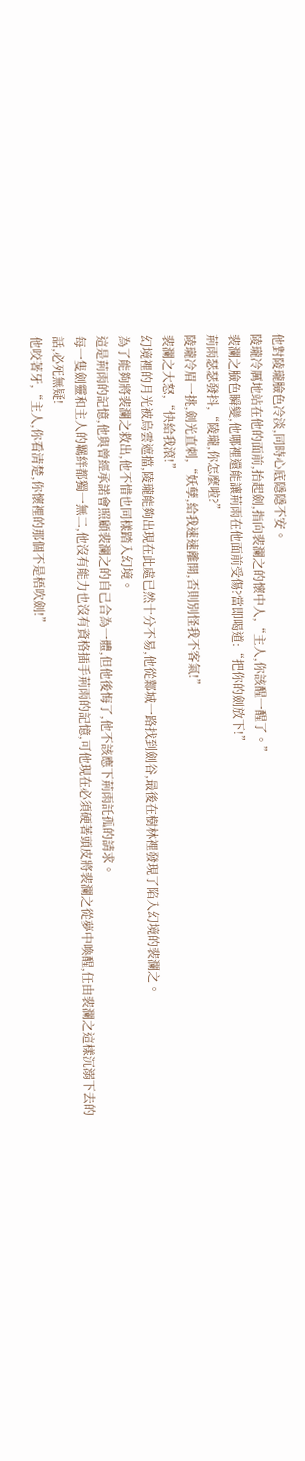他對陵瓏臉色冷淡,同時心底隱隱不安。
陵瓏冷厲地站在他的面前,抬起劍,指向裴瀾之的懷中人,“主人,你該醒一醒了。”
裴瀾之臉色瞬變,他哪裡還能讓荊雨在他面前受傷?當即喝道:“把你的劍放下!”
荊雨瑟瑟發抖,“陵瓏,你怎麼啦?”
陵瓏冷眉一挑,劍光直刺,“妖孽,給我速速離開,否則別怪我不客氣!”
裴瀾之大怒,“快給我滾!”
幻境裡的月光被烏雲遮擋,陵瓏能夠出現在此處已然十分不易,他從鄴城一路找到劍谷,最後在樹林裡發現了陷入幻境的裴瀾之。
為了能夠將裴瀾之救出,他不惜也同樣踏入幻境。
這是荊雨的記憶,他與曾經承諾會照顧裴瀾之的自己合為一體,但他後悔了,他不該應下荊雨託孤的請求。
每一隻劍靈和主人的羈絆都獨一無二,他沒有能力也沒有資格插手荊雨的記憶,可他現在必須硬著頭皮將裴瀾之從夢中喚醒,任由裴瀾之這樣沉溺下去的話,必死無疑!
他咬著牙,“主人,你看清楚,你懷裡的那個不是梧吹劍!”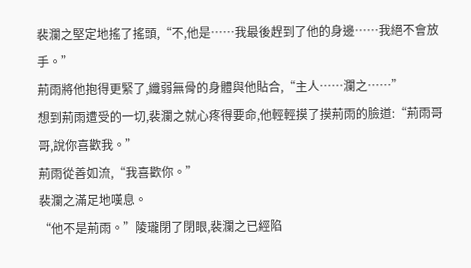裴瀾之堅定地搖了搖頭,“不,他是……我最後趕到了他的身邊……我絕不會放手。”
荊雨將他抱得更緊了,纖弱無骨的身體與他貼合,“主人……瀾之……”
想到荊雨遭受的一切,裴瀾之就心疼得要命,他輕輕摸了摸荊雨的臉道:“荊雨哥哥,說你喜歡我。”
荊雨從善如流,“我喜歡你。”
裴瀾之滿足地嘆息。
“他不是荊雨。”陵瓏閉了閉眼,裴瀾之已經陷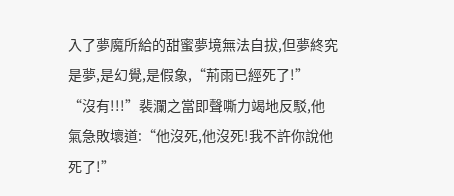入了夢魔所給的甜蜜夢境無法自拔,但夢終究是夢,是幻覺,是假象,“荊雨已經死了!”
“沒有!!!”裴瀾之當即聲嘶力竭地反駁,他氣急敗壞道:“他沒死,他沒死!我不許你說他死了!”